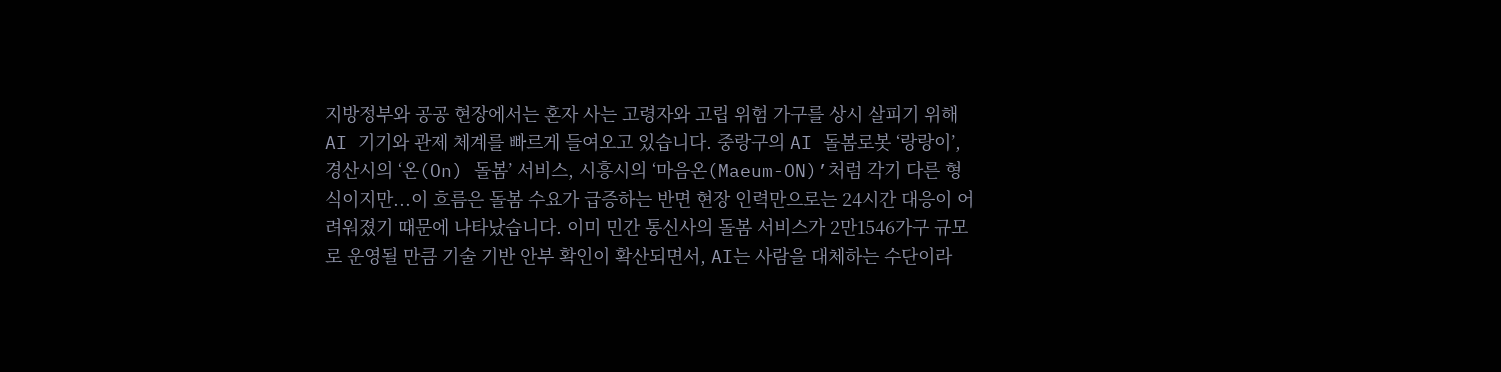지방정부와 공공 현장에서는 혼자 사는 고령자와 고립 위험 가구를 상시 살피기 위해 AI 기기와 관제 체계를 빠르게 들여오고 있습니다. 중랑구의 AI 돌봄로봇 ‘랑랑이’, 경산시의 ‘온(On) 돌봄’ 서비스, 시흥시의 ‘마음온(Maeum-ON)’처럼 각기 다른 형식이지만...이 흐름은 돌봄 수요가 급증하는 반면 현장 인력만으로는 24시간 대응이 어려워졌기 때문에 나타났습니다. 이미 민간 통신사의 돌봄 서비스가 2만1546가구 규모로 운영될 만큼 기술 기반 안부 확인이 확산되면서, AI는 사람을 대체하는 수단이라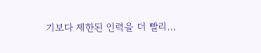기보다 제한된 인력을 더 빨리...